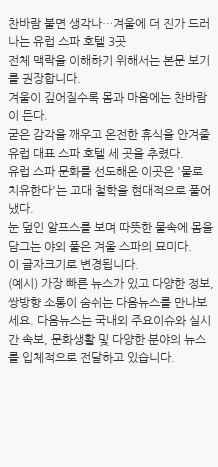찬바람 불면 생각나…겨울에 더 진가 드러나는 유럽 스파 호텔 3곳
전체 맥락을 이해하기 위해서는 본문 보기를 권장합니다.
겨울이 깊어질수록 몸과 마음에는 찬바람이 든다.
굳은 감각을 깨우고 온전한 휴식을 안겨줄 유럽 대표 스파 호텔 세 곳을 추렸다.
유럽 스파 문화를 선도해온 이곳은 '물로 치유한다'는 고대 철학을 현대적으로 풀어냈다.
눈 덮인 알프스를 보며 따뜻한 물속에 몸을 담그는 야외 풀은 겨울 스파의 묘미다.
이 글자크기로 변경됩니다.
(예시) 가장 빠른 뉴스가 있고 다양한 정보, 쌍방향 소통이 숨쉬는 다음뉴스를 만나보세요. 다음뉴스는 국내외 주요이슈와 실시간 속보, 문화생활 및 다양한 분야의 뉴스를 입체적으로 전달하고 있습니다.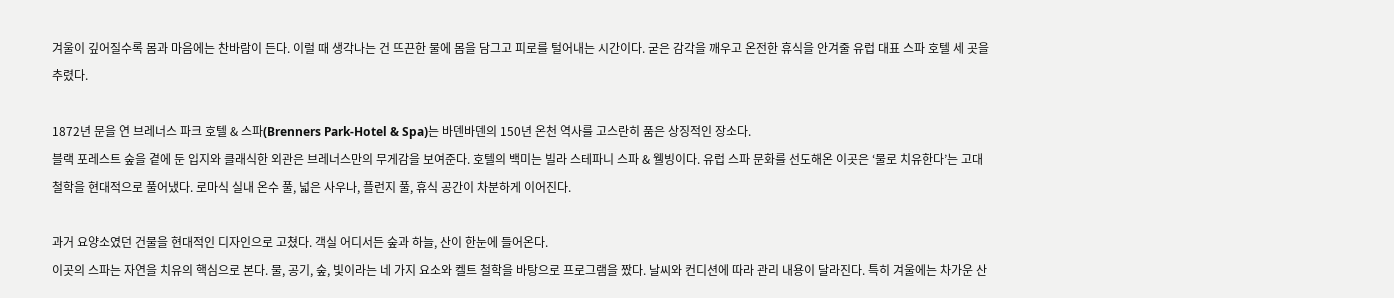겨울이 깊어질수록 몸과 마음에는 찬바람이 든다. 이럴 때 생각나는 건 뜨끈한 물에 몸을 담그고 피로를 털어내는 시간이다. 굳은 감각을 깨우고 온전한 휴식을 안겨줄 유럽 대표 스파 호텔 세 곳을 추렸다.

1872년 문을 연 브레너스 파크 호텔 & 스파(Brenners Park-Hotel & Spa)는 바덴바덴의 150년 온천 역사를 고스란히 품은 상징적인 장소다.
블랙 포레스트 숲을 곁에 둔 입지와 클래식한 외관은 브레너스만의 무게감을 보여준다. 호텔의 백미는 빌라 스테파니 스파 & 웰빙이다. 유럽 스파 문화를 선도해온 이곳은 ‘물로 치유한다’는 고대 철학을 현대적으로 풀어냈다. 로마식 실내 온수 풀, 넓은 사우나, 플런지 풀, 휴식 공간이 차분하게 이어진다.

과거 요양소였던 건물을 현대적인 디자인으로 고쳤다. 객실 어디서든 숲과 하늘, 산이 한눈에 들어온다.
이곳의 스파는 자연을 치유의 핵심으로 본다. 물, 공기, 숲, 빛이라는 네 가지 요소와 켈트 철학을 바탕으로 프로그램을 짰다. 날씨와 컨디션에 따라 관리 내용이 달라진다. 특히 겨울에는 차가운 산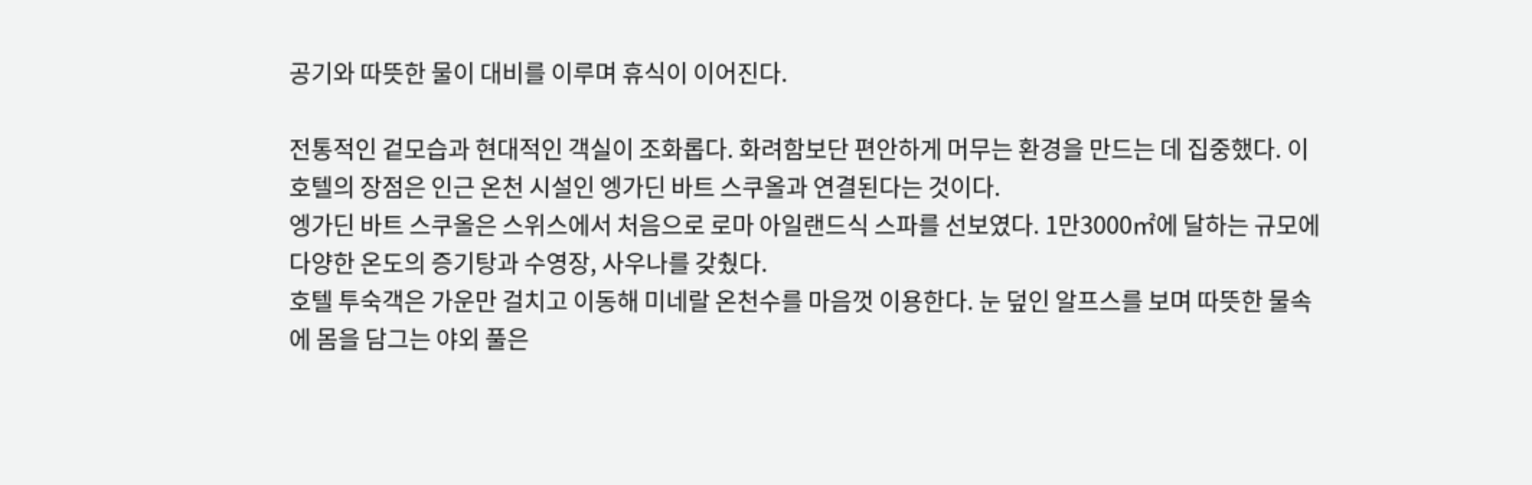공기와 따뜻한 물이 대비를 이루며 휴식이 이어진다.

전통적인 겉모습과 현대적인 객실이 조화롭다. 화려함보단 편안하게 머무는 환경을 만드는 데 집중했다. 이 호텔의 장점은 인근 온천 시설인 엥가딘 바트 스쿠올과 연결된다는 것이다.
엥가딘 바트 스쿠올은 스위스에서 처음으로 로마 아일랜드식 스파를 선보였다. 1만3000㎡에 달하는 규모에 다양한 온도의 증기탕과 수영장, 사우나를 갖췄다.
호텔 투숙객은 가운만 걸치고 이동해 미네랄 온천수를 마음껏 이용한다. 눈 덮인 알프스를 보며 따뜻한 물속에 몸을 담그는 야외 풀은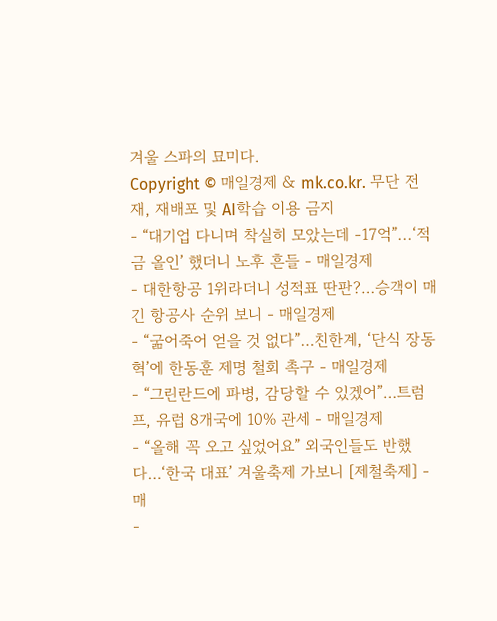겨울 스파의 묘미다.
Copyright © 매일경제 & mk.co.kr. 무단 전재, 재배포 및 AI학습 이용 금지
- “대기업 다니며 착실히 모았는데 -17억”...‘적금 올인’ 했더니 노후 흔들 - 매일경제
- 대한항공 1위라더니 성적표 딴판?…승객이 매긴 항공사 순위 보니 - 매일경제
- “굶어죽어 얻을 것 없다”…친한계, ‘단식 장동혁’에 한동훈 제명 철회 촉구 - 매일경제
- “그린란드에 파병, 감당할 수 있겠어”…트럼프, 유럽 8개국에 10% 관세 - 매일경제
- “올해 꼭 오고 싶었어요” 외국인들도 반했다…‘한국 대표’ 겨울축제 가보니 [제철축제] - 매
-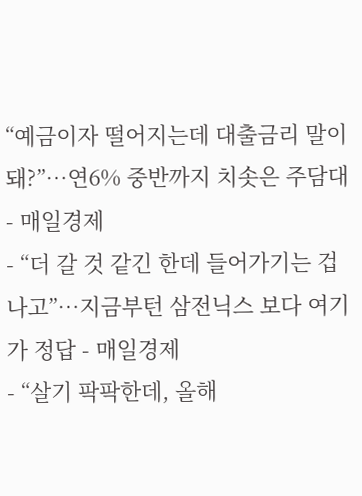“예금이자 떨어지는데 대출금리 말이 돼?”…연6% 중반까지 치솟은 주담대 - 매일경제
- “더 갈 것 같긴 한데 들어가기는 겁나고”…지금부턴 삼전닉스 보다 여기가 정답 - 매일경제
- “살기 팍팍한데, 올해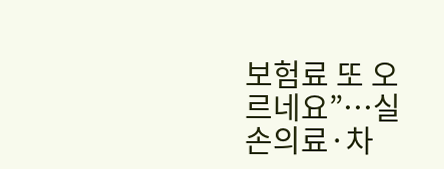보험료 또 오르네요”…실손의료·차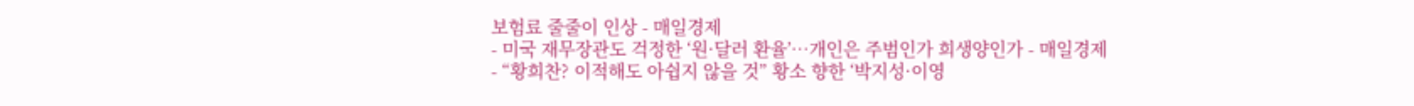보험료 줄줄이 인상 - 매일경제
- 미국 재무장관도 걱정한 ‘원·달러 환율’…개인은 주범인가 희생양인가 - 매일경제
- “황희찬? 이적해도 아쉽지 않을 것” 황소 향한 ‘박지성·이영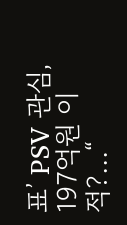표’ PSV 관심, 197억원 이적?…“